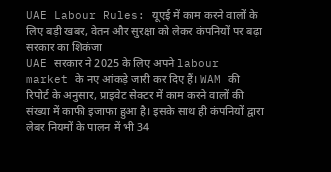UAE Labour Rules: यूएई में काम करने वालों के लिए बड़ी खबर, वेतन और सुरक्षा को लेकर कंपनियों पर बढ़ा सरकार का शिकंजा
UAE सरकार ने 2025 के लिए अपने labour market के नए आंकड़े जारी कर दिए हैं। WAM की रिपोर्ट के अनुसार, प्राइवेट सेक्टर में काम करने वालों की संख्या में काफी इजाफा हुआ है। इसके साथ ही कंपनियों द्वारा लेबर नियमों के पालन में भी 34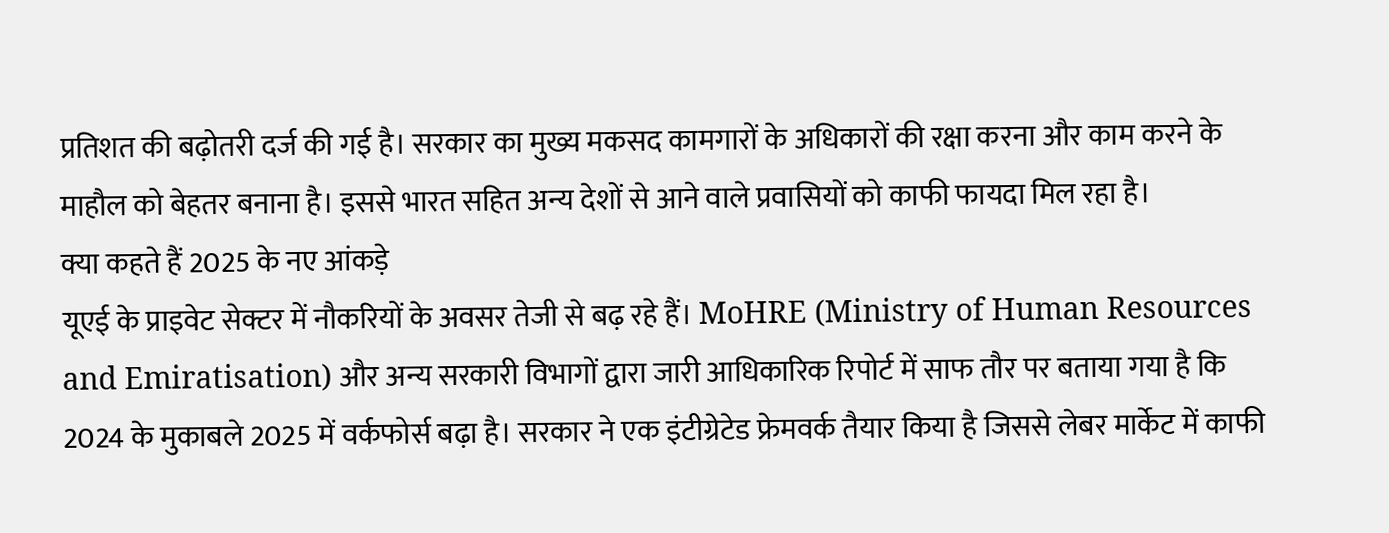प्रतिशत की बढ़ोतरी दर्ज की गई है। सरकार का मुख्य मकसद कामगारों के अधिकारों की रक्षा करना और काम करने के माहौल को बेहतर बनाना है। इससे भारत सहित अन्य देशों से आने वाले प्रवासियों को काफी फायदा मिल रहा है।
क्या कहते हैं 2025 के नए आंकड़े
यूएई के प्राइवेट सेक्टर में नौकरियों के अवसर तेजी से बढ़ रहे हैं। MoHRE (Ministry of Human Resources and Emiratisation) और अन्य सरकारी विभागों द्वारा जारी आधिकारिक रिपोर्ट में साफ तौर पर बताया गया है कि 2024 के मुकाबले 2025 में वर्कफोर्स बढ़ा है। सरकार ने एक इंटीग्रेटेड फ्रेमवर्क तैयार किया है जिससे लेबर मार्केट में काफी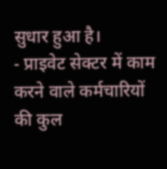सुधार हुआ है।
- प्राइवेट सेक्टर में काम करने वाले कर्मचारियों की कुल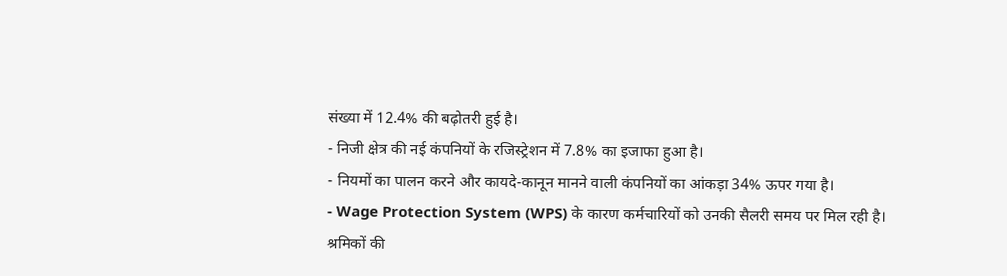संख्या में 12.4% की बढ़ोतरी हुई है।
- निजी क्षेत्र की नई कंपनियों के रजिस्ट्रेशन में 7.8% का इजाफा हुआ है।
- नियमों का पालन करने और कायदे-कानून मानने वाली कंपनियों का आंकड़ा 34% ऊपर गया है।
- Wage Protection System (WPS) के कारण कर्मचारियों को उनकी सैलरी समय पर मिल रही है।
श्रमिकों की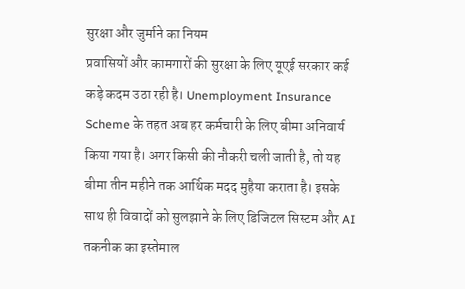सुरक्षा और जुर्माने का नियम
प्रवासियों और कामगारों की सुरक्षा के लिए यूएई सरकार कई कड़े कदम उठा रही है। Unemployment Insurance Scheme के तहत अब हर कर्मचारी के लिए बीमा अनिवार्य किया गया है। अगर किसी की नौकरी चली जाती है, तो यह बीमा तीन महीने तक आर्थिक मदद मुहैया कराता है। इसके साथ ही विवादों को सुलझाने के लिए डिजिटल सिस्टम और AI तकनीक का इस्तेमाल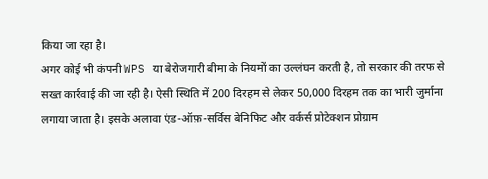किया जा रहा है।
अगर कोई भी कंपनी WPS या बेरोजगारी बीमा के नियमों का उल्लंघन करती है, तो सरकार की तरफ से सख्त कार्रवाई की जा रही है। ऐसी स्थिति में 200 दिरहम से लेकर 50,000 दिरहम तक का भारी जुर्माना लगाया जाता है। इसके अलावा एंड-ऑफ़-सर्विस बेनिफिट और वर्कर्स प्रोटेक्शन प्रोग्राम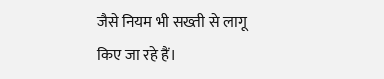जैसे नियम भी सख्ती से लागू किए जा रहे हैं।